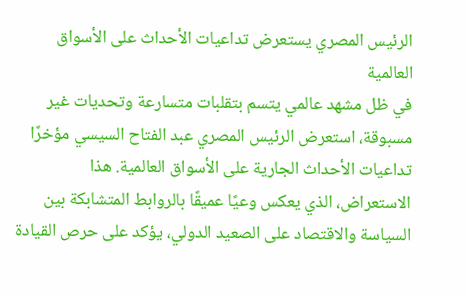الرئيس المصري يستعرض تداعيات الأحداث على الأسواق العالمية
في ظل مشهد عالمي يتسم بتقلبات متسارعة وتحديات غير مسبوقة، استعرض الرئيس المصري عبد الفتاح السيسي مؤخرًا تداعيات الأحداث الجارية على الأسواق العالمية. هذا الاستعراض، الذي يعكس وعيًا عميقًا بالروابط المتشابكة بين السياسة والاقتصاد على الصعيد الدولي، يؤكد على حرص القيادة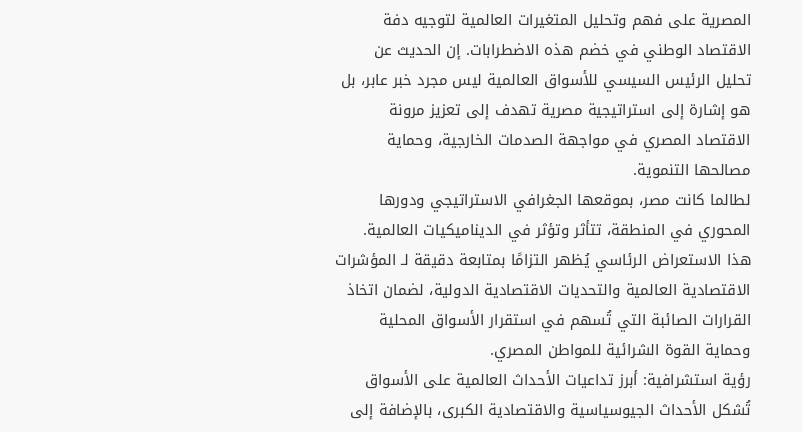المصرية على فهم وتحليل المتغيرات العالمية لتوجيه دفة الاقتصاد الوطني في خضم هذه الاضطرابات. إن الحديث عن تحليل الرئيس السيسي للأسواق العالمية ليس مجرد خبر عابر، بل هو إشارة إلى استراتيجية مصرية تهدف إلى تعزيز مرونة الاقتصاد المصري في مواجهة الصدمات الخارجية، وحماية مصالحها التنموية.
لطالما كانت مصر، بموقعها الجغرافي الاستراتيجي ودورها المحوري في المنطقة، تتأثر وتؤثر في الديناميكيات العالمية. هذا الاستعراض الرئاسي يُظهر التزامًا بمتابعة دقيقة لـ المؤشرات الاقتصادية العالمية والتحديات الاقتصادية الدولية، لضمان اتخاذ القرارات الصائبة التي تُسهم في استقرار الأسواق المحلية وحماية القوة الشرائية للمواطن المصري.
رؤية استشرافية: أبرز تداعيات الأحداث العالمية على الأسواق
تُشكل الأحداث الجيوسياسية والاقتصادية الكبرى، بالإضافة إلى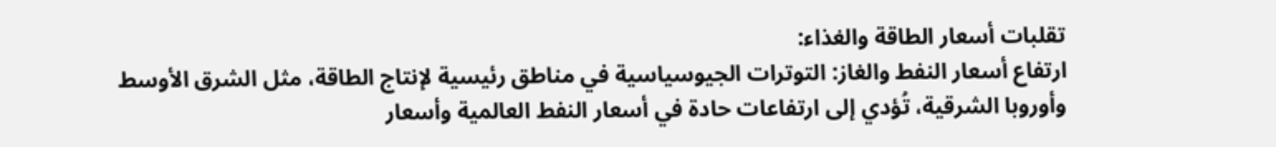تقلبات أسعار الطاقة والغذاء:
ارتفاع أسعار النفط والغاز: التوترات الجيوسياسية في مناطق رئيسية لإنتاج الطاقة، مثل الشرق الأوسط وأوروبا الشرقية، تُؤدي إلى ارتفاعات حادة في أسعار النفط العالمية وأسعار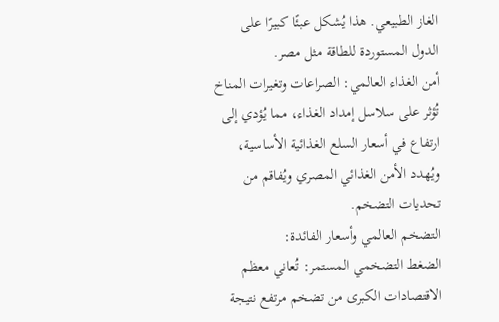الغاز الطبيعي. هذا يُشكل عبئًا كبيرًا على الدول المستوردة للطاقة مثل مصر.
أمن الغذاء العالمي: الصراعات وتغيرات المناخ تُؤثر على سلاسل إمداد الغذاء، مما يُؤدي إلى ارتفاع في أسعار السلع الغذائية الأساسية، ويُهدد الأمن الغذائي المصري ويُفاقم من تحديات التضخم.
التضخم العالمي وأسعار الفائدة:
الضغط التضخمي المستمر: تُعاني معظم الاقتصادات الكبرى من تضخم مرتفع نتيجة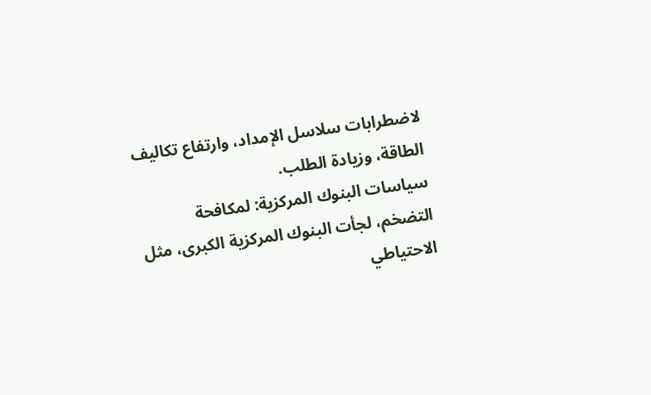لاضطرابات سلاسل الإمداد، وارتفاع تكاليف الطاقة، وزيادة الطلب.
سياسات البنوك المركزية: لمكافحة التضخم، لجأت البنوك المركزية الكبرى، مثل الاحتياطي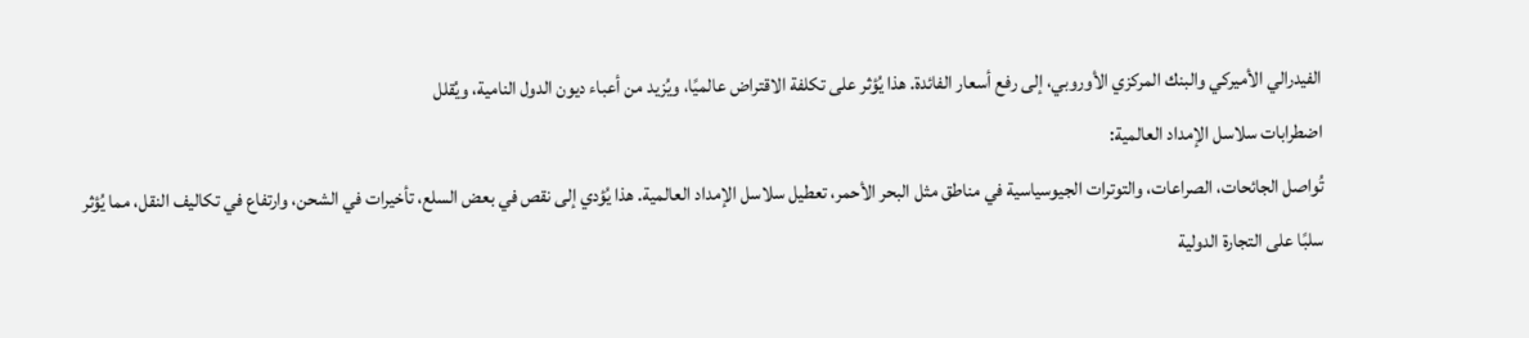الفيدرالي الأميركي والبنك المركزي الأوروبي، إلى رفع أسعار الفائدة. هذا يُؤثر على تكلفة الاقتراض عالميًا، ويُزيد من أعباء ديون الدول النامية، ويُقلل
اضطرابات سلاسل الإمداد العالمية:
تُواصل الجائحات، الصراعات، والتوترات الجيوسياسية في مناطق مثل البحر الأحمر، تعطيل سلاسل الإمداد العالمية. هذا يُؤدي إلى نقص في بعض السلع، تأخيرات في الشحن، وارتفاع في تكاليف النقل، مما يُؤثر سلبًا على التجارة الدولية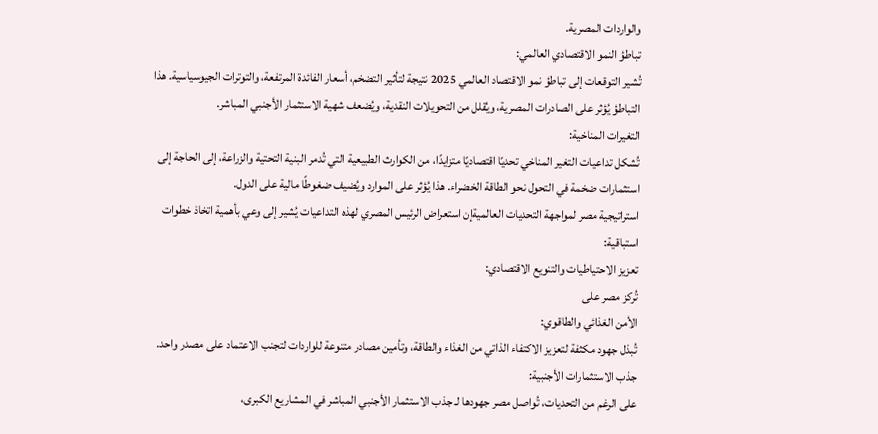والواردات المصرية.
تباطؤ النمو الاقتصادي العالمي:
تُشير التوقعات إلى تباطؤ نمو الاقتصاد العالمي 2025 نتيجة لتأثير التضخم، أسعار الفائدة المرتفعة، والتوترات الجيوسياسية. هذا التباطؤ يُؤثر على الصادرات المصرية، ويُقلل من التحويلات النقدية، ويُضعف شهية الاستثمار الأجنبي المباشر.
التغيرات المناخية:
تُشكل تداعيات التغير المناخي تحديًا اقتصاديًا متزايدًا، من الكوارث الطبيعية التي تُدمر البنية التحتية والزراعة، إلى الحاجة إلى استثمارات ضخمة في التحول نحو الطاقة الخضراء. هذا يُؤثر على الموارد ويُضيف ضغوطًا مالية على الدول.
استراتيجية مصر لمواجهة التحديات العالميةإن استعراض الرئيس المصري لهذه التداعيات يُشير إلى وعي بأهمية اتخاذ خطوات استباقية:
تعزيز الاحتياطيات والتنويع الاقتصادي:
تُركز مصر على
الأمن الغذائي والطاقوي:
تُبذل جهود مكثفة لتعزيز الاكتفاء الذاتي من الغذاء والطاقة، وتأمين مصادر متنوعة للواردات لتجنب الاعتماد على مصدر واحد.
جذب الاستثمارات الأجنبية:
على الرغم من التحديات، تُواصل مصر جهودها لـ جذب الاستثمار الأجنبي المباشر في المشاريع الكبرى،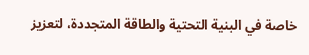خاصة في البنية التحتية والطاقة المتجددة، لتعزيز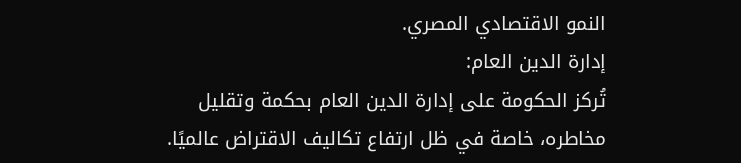النمو الاقتصادي المصري.
إدارة الدين العام:
تُركز الحكومة على إدارة الدين العام بحكمة وتقليل مخاطره، خاصة في ظل ارتفاع تكاليف الاقتراض عالميًا.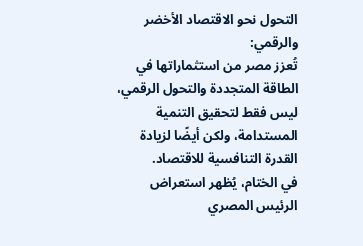التحول نحو الاقتصاد الأخضر والرقمي:
تُعزز مصر من استثماراتها في الطاقة المتجددة والتحول الرقمي، ليس فقط لتحقيق التنمية المستدامة، ولكن أيضًا لزيادة القدرة التنافسية للاقتصاد.
في الختام، يُظهر استعراض الرئيس المصري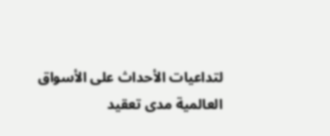لتداعيات الأحداث على الأسواق العالمية مدى تعقيد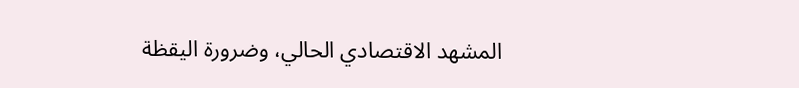المشهد الاقتصادي الحالي، وضرورة اليقظة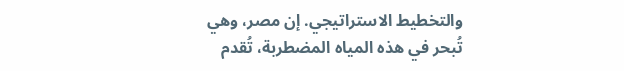والتخطيط الاستراتيجي. إن مصر، وهي تُبحر في هذه المياه المضطربة، تُقدم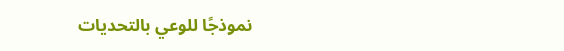نموذجًا للوعي بالتحديات